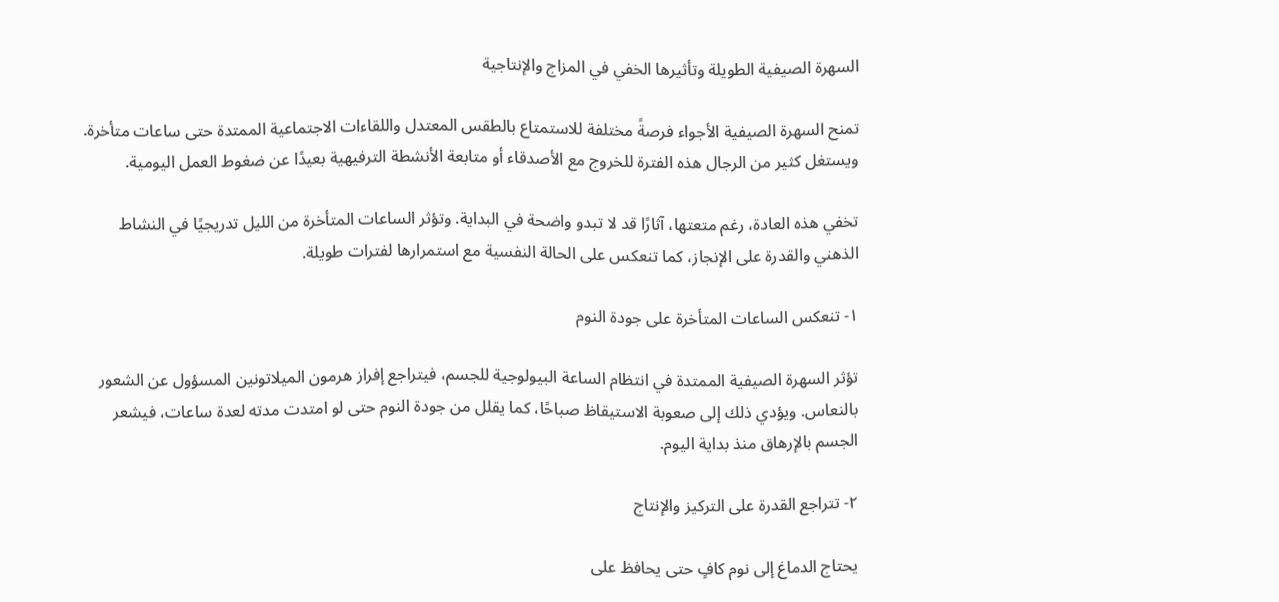السهرة الصيفية الطويلة وتأثيرها الخفي في المزاج والإنتاجية

تمنح السهرة الصيفية الأجواء فرصةً مختلفة للاستمتاع بالطقس المعتدل واللقاءات الاجتماعية الممتدة حتى ساعات متأخرة. ويستغل كثير من الرجال هذه الفترة للخروج مع الأصدقاء أو متابعة الأنشطة الترفيهية بعيدًا عن ضغوط العمل اليومية.

تخفي هذه العادة، رغم متعتها، آثارًا قد لا تبدو واضحة في البداية. وتؤثر الساعات المتأخرة من الليل تدريجيًا في النشاط الذهني والقدرة على الإنجاز، كما تنعكس على الحالة النفسية مع استمرارها لفترات طويلة.

١- تنعكس الساعات المتأخرة على جودة النوم

تؤثر السهرة الصيفية الممتدة في انتظام الساعة البيولوجية للجسم، فيتراجع إفراز هرمون الميلاتونين المسؤول عن الشعور بالنعاس. ويؤدي ذلك إلى صعوبة الاستيقاظ صباحًا، كما يقلل من جودة النوم حتى لو امتدت مدته لعدة ساعات، فيشعر الجسم بالإرهاق منذ بداية اليوم.

٢- تتراجع القدرة على التركيز والإنتاج

يحتاج الدماغ إلى نوم كافٍ حتى يحافظ على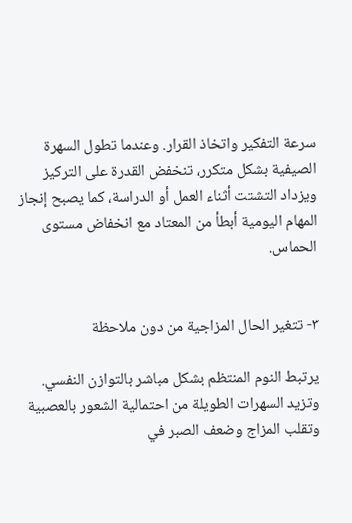سرعة التفكير واتخاذ القرار. وعندما تطول السهرة الصيفية بشكل متكرر، تنخفض القدرة على التركيز ويزداد التشتت أثناء العمل أو الدراسة، كما يصبح إنجاز المهام اليومية أبطأ من المعتاد مع انخفاض مستوى الحماس.


٣- تتغير الحال المزاجية من دون ملاحظة

يرتبط النوم المنتظم بشكل مباشر بالتوازن النفسي. وتزيد السهرات الطويلة من احتمالية الشعور بالعصبية وتقلب المزاج وضعف الصبر في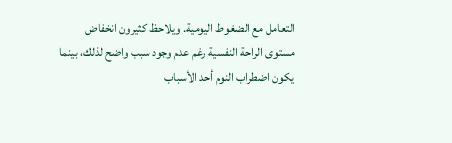التعامل مع الضغوط اليومية. ويلاحظ كثيرون انخفاض مستوى الراحة النفسية رغم عدم وجود سبب واضح لذلك، بينما يكون اضطراب النوم أحد الأسباب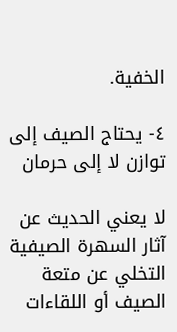الخفية.

٤- يحتاج الصيف إلى توازن لا إلى حرمان

لا يعني الحديث عن آثار السهرة الصيفية التخلي عن متعة الصيف أو اللقاءات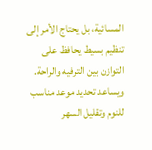المسائية، بل يحتاج الأمر إلى تنظيم بسيط يحافظ على التوازن بين الترفيه والراحة. ويساعد تحديد موعد مناسب للنوم وتقليل السهر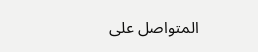المتواصل على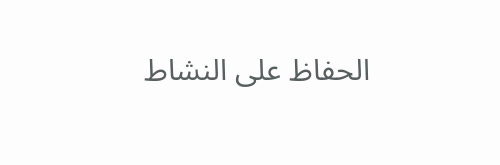الحفاظ على النشاط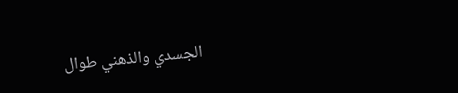الجسدي والذهني طوال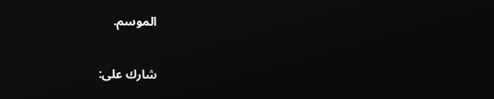الموسم.

شارك على: